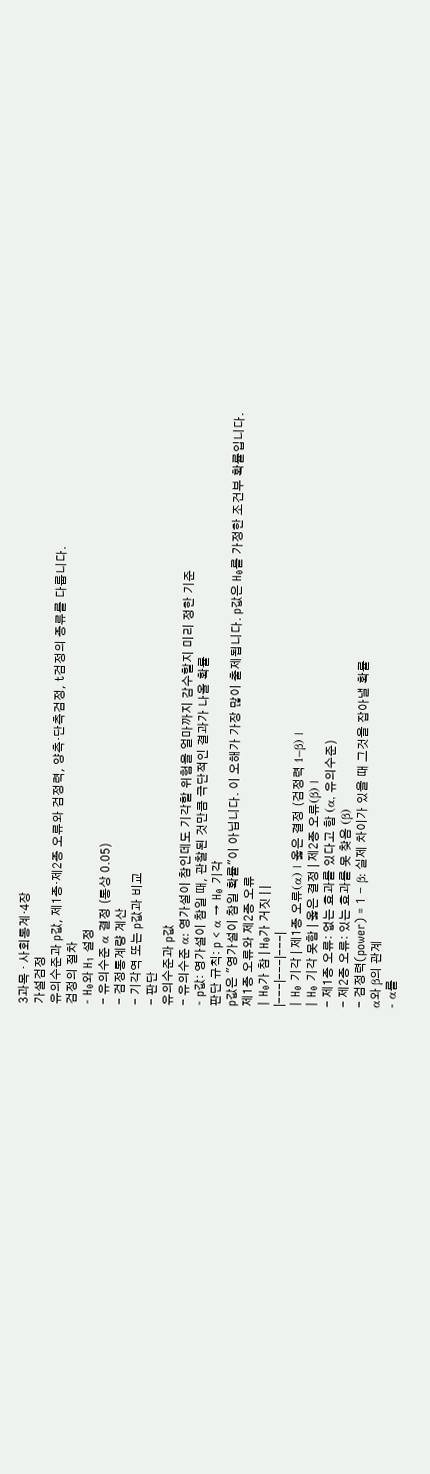3과목 · 사회통계·4장
가설검정
유의수준과 p값, 제1종·제2종 오류와 검정력, 양측·단측검정, t검정의 종류를 다룹니다.
검정의 절차
- H₀와 H₁ 설정
- 유의수준 α 결정 (통상 0.05)
- 검정통계량 계산
- 기각역 또는 p값과 비교
- 판단
유의수준과 p값
- 유의수준 α: 영가설이 참인데도 기각할 위험을 얼마까지 감수할지 미리 정한 기준
- p값: 영가설이 참일 때, 관찰된 것만큼 극단적인 결과가 나올 확률
판단 규칙: p < α → H₀ 기각
p값은 "영가설이 참일 확률"이 아닙니다. 이 오해가 가장 많이 출제됩니다. p값은 H₀를 가정한 조건부 확률입니다.
제1종 오류와 제2종 오류
| H₀가 참 | H₀가 거짓 | |
|---|---|---|
| H₀ 기각 | 제1종 오류(α) | 옳은 결정 (검정력 1−β) |
| H₀ 기각 못함 | 옳은 결정 | 제2종 오류(β) |
- 제1종 오류: 없는 효과를 있다고 함 (α, 유의수준)
- 제2종 오류: 있는 효과를 못 찾음 (β)
- 검정력(power) = 1 − β: 실제 차이가 있을 때 그것을 잡아낼 확률
α와 β의 관계
- α를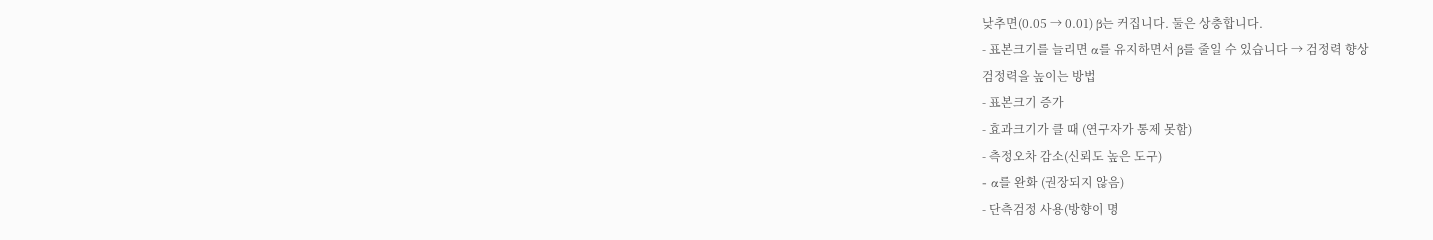낮추면(0.05 → 0.01) β는 커집니다. 둘은 상충합니다.
- 표본크기를 늘리면 α를 유지하면서 β를 줄일 수 있습니다 → 검정력 향상
검정력을 높이는 방법
- 표본크기 증가
- 효과크기가 클 때 (연구자가 통제 못함)
- 측정오차 감소(신뢰도 높은 도구)
- α를 완화 (권장되지 않음)
- 단측검정 사용(방향이 명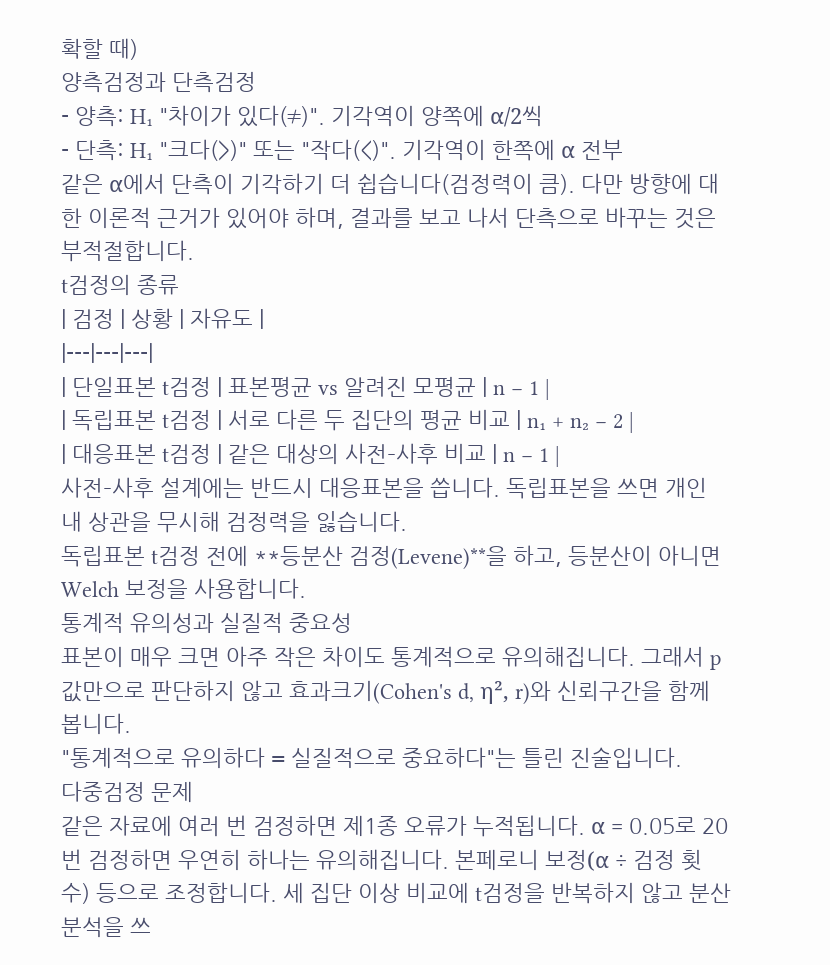확할 때)
양측검정과 단측검정
- 양측: H₁ "차이가 있다(≠)". 기각역이 양쪽에 α/2씩
- 단측: H₁ "크다(>)" 또는 "작다(<)". 기각역이 한쪽에 α 전부
같은 α에서 단측이 기각하기 더 쉽습니다(검정력이 큼). 다만 방향에 대한 이론적 근거가 있어야 하며, 결과를 보고 나서 단측으로 바꾸는 것은 부적절합니다.
t검정의 종류
| 검정 | 상황 | 자유도 |
|---|---|---|
| 단일표본 t검정 | 표본평균 vs 알려진 모평균 | n − 1 |
| 독립표본 t검정 | 서로 다른 두 집단의 평균 비교 | n₁ + n₂ − 2 |
| 대응표본 t검정 | 같은 대상의 사전–사후 비교 | n − 1 |
사전–사후 설계에는 반드시 대응표본을 씁니다. 독립표본을 쓰면 개인 내 상관을 무시해 검정력을 잃습니다.
독립표본 t검정 전에 **등분산 검정(Levene)**을 하고, 등분산이 아니면 Welch 보정을 사용합니다.
통계적 유의성과 실질적 중요성
표본이 매우 크면 아주 작은 차이도 통계적으로 유의해집니다. 그래서 p값만으로 판단하지 않고 효과크기(Cohen's d, η², r)와 신뢰구간을 함께 봅니다.
"통계적으로 유의하다 = 실질적으로 중요하다"는 틀린 진술입니다.
다중검정 문제
같은 자료에 여러 번 검정하면 제1종 오류가 누적됩니다. α = 0.05로 20번 검정하면 우연히 하나는 유의해집니다. 본페로니 보정(α ÷ 검정 횟수) 등으로 조정합니다. 세 집단 이상 비교에 t검정을 반복하지 않고 분산분석을 쓰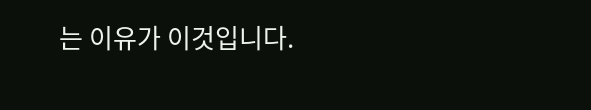는 이유가 이것입니다.